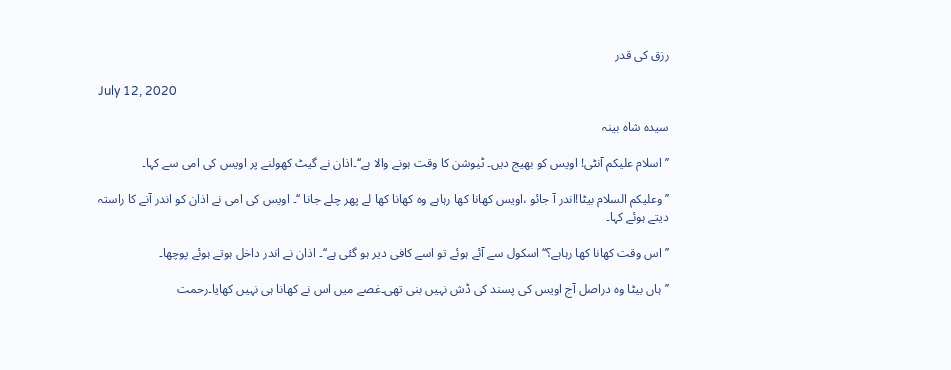رزق کی قدر

July 12, 2020

سیدہ شاہ بینہ

’’ اسلام علیکم آنٹی! اویس کو بھیج دیں۔ ٹیوشن کا وقت ہونے والا ہے‘‘۔اذان نے گیٹ کھولنے پر اویس کی امی سے کہا۔

’’وعلیکم السلام بیٹا!اندر آ جائو ،اویس کھانا کھا رہاہے وہ کھانا کھا لے پھر چلے جانا ‘‘۔ اویس کی امی نے اذان کو اندر آنے کا راستہ دیتے ہوئے کہا۔

’’اس وقت کھانا کھا رہاہے؟‘‘ اسکول سے آئے ہوئے تو اسے کافی دیر ہو گئی ہے‘‘۔ اذان نے اندر داخل ہوتے ہوئے پوچھا۔

’’ہاں بیٹا وہ دراصل آج اویس کی پسند کی ڈش نہیں بنی تھی۔غصے میں اس نے کھانا ہی نہیں کھایا۔رحمت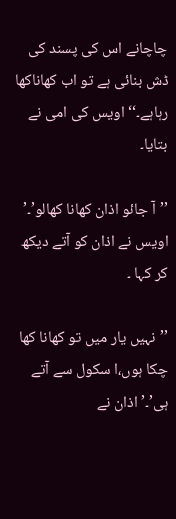چاچانے اس کی پسند کی ڈش بنائی ہے تو اب کھاناکھا رہاہے۔‘‘ اویس کی امی نے بتایا۔

’’آ جائو اذان کھانا کھالو’۔’ اویس نے اذان کو آتے دیکھ کر کہا ۔

’’نہیں یار میں تو کھانا کھا چکا ہوں،ا سکول سے آتے ہی’۔’ اذان نے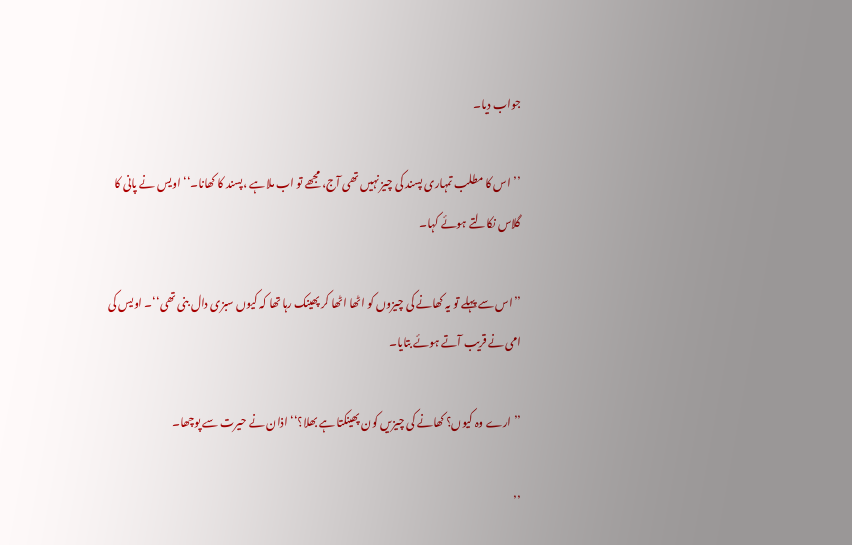جواب دیا۔

’’ اس کا مطلب تمہاری پسند کی چیز نہیں تھی آج، مجھے تو اب ملاہے ،پسند کا کھانا۔‘‘ اویس نے پانی کا گلاس نکالتے ہوئے کہا۔

’’اس سے پہلے تو یہ کھانے کی چیزوں کو اٹھا اٹھا کر پھینک رہا تھا کہ کیوں سبزی دال بنی تھی‘‘۔ اویس کی امی نے قریب آتے ہوئے بتایا۔

’’ ارے وہ کیوں؟ کھانے کی چیزیں کون پھینکتا ہے بھلا؟‘‘ اذان نے حیرت سے پوچھا۔

’’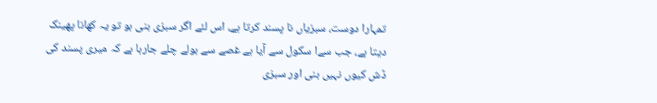تمہارا دوست، سبزیاں نا پسند کرتا ہے، اس لئے اگر سبزی بنی ہو تو یہ کھانا پھینک دیتا ہے، جب سےا سکول سے آیا ہے غصے سے بولے چلے جارہا ہے کہ میری پسند کی ڈش کیوں نہیں بنی اور سبزی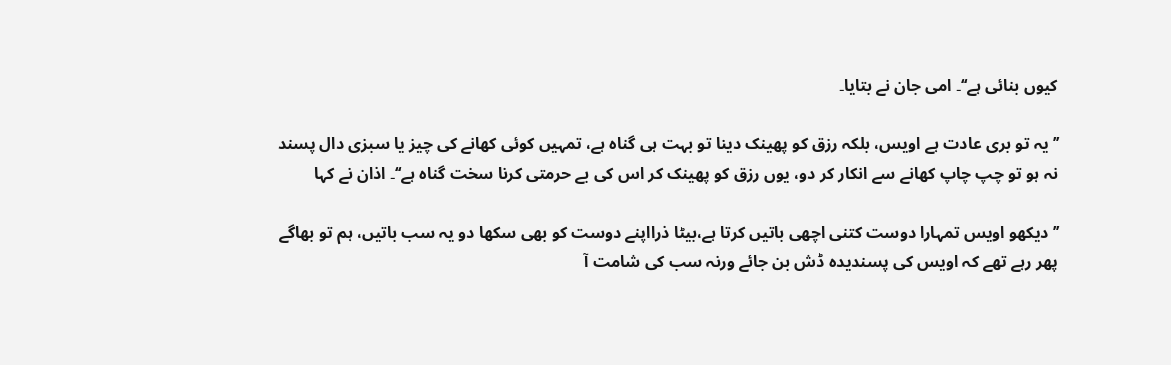کیوں بنائی ہے‘‘۔ امی جان نے بتایا۔

’’یہ تو بری عادت ہے اویس، بلکہ رزق کو پھینک دینا تو بہت ہی گناہ ہے، تمہیں کوئی کھانے کی چیز یا سبزی دال پسند نہ ہو تو چپ چاپ کھانے سے انکار کر دو، یوں رزق کو پھینک کر اس کی بے حرمتی کرنا سخت گناہ ہے‘‘۔ اذان نے کہا

’’دیکھو اویس تمہارا دوست کتنی اچھی باتیں کرتا ہے،بیٹا ذرااپنے دوست کو بھی سکھا دو یہ سب باتیں، ہم تو بھاگے پھر رہے تھے کہ اویس کی پسندیدہ ڈش بن جائے ورنہ سب کی شامت آ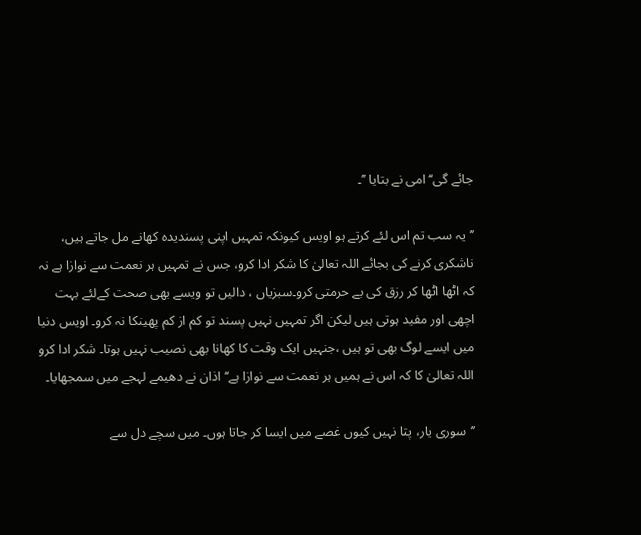جائے گی‘‘ امی نے بتایا ’’۔

’’یہ سب تم اس لئے کرتے ہو اویس کیونکہ تمہیں اپنی پسندیدہ کھانے مل جاتے ہیں، ناشکری کرنے کی بجائے اللہ تعالیٰ کا شکر ادا کرو، جس نے تمہیں ہر نعمت سے نوازا ہے نہ کہ اٹھا اٹھا کر رزق کی بے حرمتی کرو۔سبزیاں ، دالیں تو ویسے بھی صحت کےلئے بہت اچھی اور مفید ہوتی ہیں لیکن اگر تمہیں نہیں پسند تو کم از کم پھینکا نہ کرو۔ اویس دنیا میں ایسے لوگ بھی تو ہیں ،جنہیں ایک وقت کا کھانا بھی نصیب نہیں ہوتا۔ شکر ادا کرو اللہ تعالیٰ کا کہ اس نے ہمیں ہر نعمت سے نوازا ہے‘‘ اذان نے دھیمے لہجے میں سمجھایا۔

’’سوری یار، پتا نہیں کیوں غصے میں ایسا کر جاتا ہوں۔ میں سچے دل سے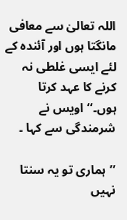اللہ تعالیٰ سے معافی مانگتا ہوں اور آئندہ کے لئے ایسی غلطی نہ کرنے کا عہد کرتا ہوں۔‘‘اویس نے شرمندگی سے کہا ۔

’’ہماری تو یہ سنتا نہیں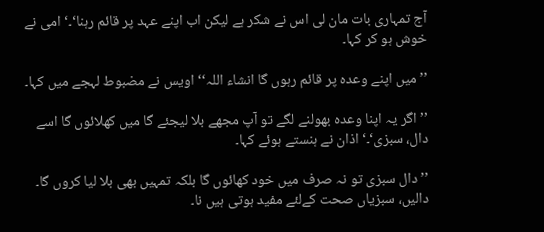آج تمہاری بات مان لی اس نے شکر ہے لیکن اب اپنے عہد پر قائم رہنا‘۔‘ امی نے خوش ہو کر کہا۔

’’میں اپنے وعدہ پر قائم رہوں گا انشاء اللہ‘‘ اویس نے مضبوط لہجے میں کہا۔

’’ اگر یہ اپنا وعدہ بھولنے لگے تو آپ مجھے بلا لیجئے گا میں کھلائوں گا اسے دال، سبزی‘۔‘ اذان نے ہنستے ہوئے کہا۔

’’ دال سبزی تو نہ صرف میں خود کھائوں گا بلکہ تمہیں بھی بلا لیا کروں گا۔ دالیں، سبزیاں صحت کےلئے مفید ہوتی ہیں نا۔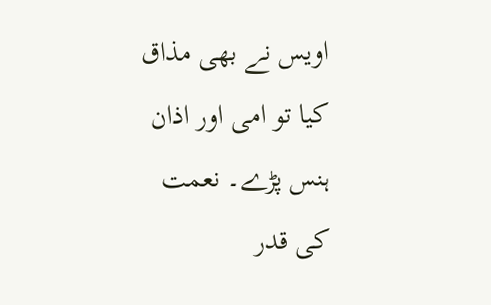اویس نے بھی مذاق کیا تو امی اور اذان ہنس پڑے۔ نعمت کی قدر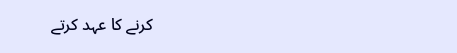کرنے کا عہد کرتے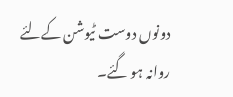دونوں دوست ٹیوشن کےلئے روانہ ہو گئے۔